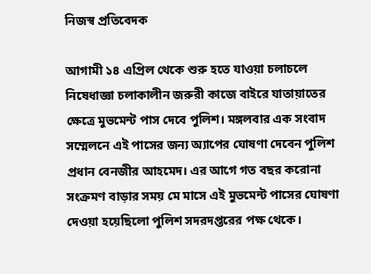নিজস্ব প্রতিবেদক

আগামী ১৪ এপ্রিল থেকে শুরু হতে যাওয়া চলাচলে নিষেধাজ্ঞা চলাকালীন জরুরী কাজে বাইরে যাতায়াতের ক্ষেত্রে মুভমেন্ট পাস দেবে পুলিশ। মঙ্গলবার এক সংবাদ সম্মেলনে এই পাসের জন্য অ্যাপের ঘোষণা দেবেন পুলিশ প্রধান বেনজীর আহমেদ। এর আগে গত বছর করোনা সংক্রমণ বাড়ার সময় মে মাসে এই মুভমেন্ট পাসের ঘোষণা দেওয়া হয়েছিলো পুলিশ সদরদপ্তরের পক্ষ থেকে।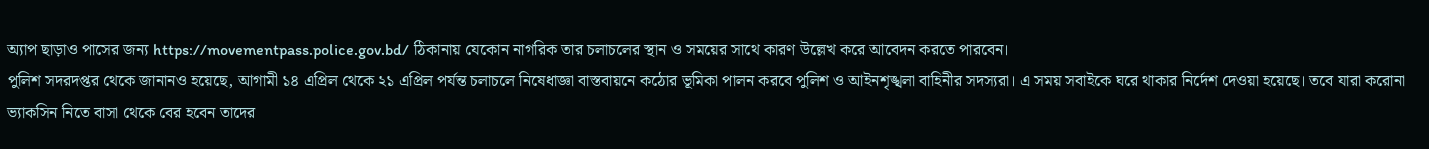অ্যাপ ছাড়াও পাসের জন্য https://movementpass.police.gov.bd/ ঠিকানায় যেকোন নাগরিক তার চলাচলের স্থান ও সময়ের সাথে কারণ উল্লেখ করে আবেদন করতে পারবেন।
পুলিশ সদরদপ্তর থেকে জানানও হয়েছে, আগামী ১৪ এপ্রিল থেকে ২১ এপ্রিল পর্যন্ত চলাচলে নিষেধাজ্ঞা বাস্তবায়নে কঠোর ভূমিকা পালন করবে পুলিশ ও আইনশৃঙ্খলা বাহিনীর সদস্যরা। এ সময় সবাইকে ঘরে থাকার নির্দেশ দেওয়া হয়েছে। তবে যারা করোনা ভ্যাকসিন নিতে বাসা থেকে বের হবেন তাদের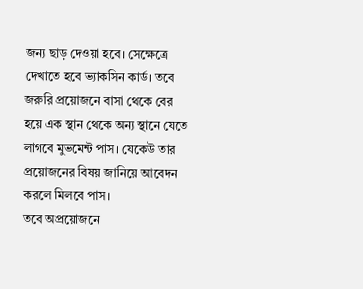জন্য ছাড় দেওয়া হবে। সেক্ষেত্রে দেখাতে হবে ভ্যাকসিন কার্ড। তবে জরুরি প্রয়োজনে বাসা থেকে বের হয়ে এক স্থান থেকে অন্য স্থানে যেতে লাগবে মুভমেন্ট পাস। যেকেউ তার প্রয়োজনের বিষয় জানিয়ে আবেদন করলে মিলবে পাস।
তবে অপ্রয়োজনে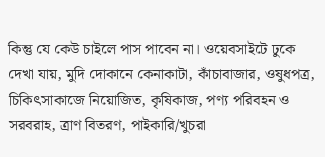কিন্তু যে কেউ চাইলে পাস পাবেন না। ওয়েবসাইটে ঢুকে দেখা যায়, মুদি দোকানে কেনাকাটা, কাঁচাবাজার, ওষুধপত্র, চিকিৎসাকাজে নিয়োজিত, কৃষিকাজ, পণ্য পরিবহন ও সরবরাহ, ত্রাণ বিতরণ, পাইকারি/খুচরা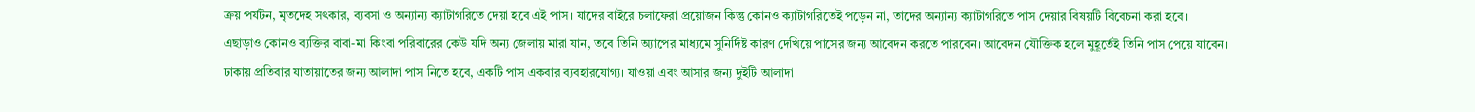ক্রয় পর্যটন, মৃতদেহ সৎকার, ব্যবসা ও অন্যান্য ক্যাটাগরিতে দেয়া হবে এই পাস। যাদের বাইরে চলাফেরা প্রয়োজন কিন্তু কোনও ক্যাটাগরিতেই পড়েন না, তাদের অন্যান্য ক্যাটাগরিতে পাস দেয়ার বিষয়টি বিবেচনা করা হবে।
এছাড়াও কোনও ব্যক্তির বাবা-মা কিংবা পরিবারের কেউ যদি অন্য জেলায় মারা যান, তবে তিনি অ্যাপের মাধ্যমে সুনির্দিষ্ট কারণ দেখিয়ে পাসের জন্য আবেদন করতে পারবেন। আবেদন যৌক্তিক হলে মুহূর্তেই তিনি পাস পেয়ে যাবেন।
ঢাকায় প্রতিবার যাতায়াতের জন্য আলাদা পাস নিতে হবে, একটি পাস একবার ব্যবহারযোগ্য। যাওয়া এবং আসার জন্য দুইটি আলাদা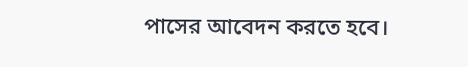পাসের আবেদন করতে হবে।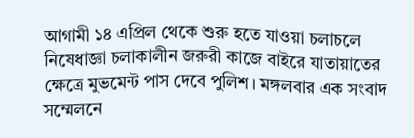আগামী ১৪ এপ্রিল থেকে শুরু হতে যাওয়া চলাচলে নিষেধাজ্ঞা চলাকালীন জরুরী কাজে বাইরে যাতায়াতের ক্ষেত্রে মুভমেন্ট পাস দেবে পুলিশ। মঙ্গলবার এক সংবাদ সম্মেলনে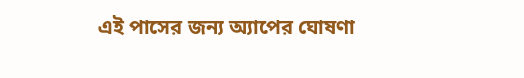এই পাসের জন্য অ্যাপের ঘোষণা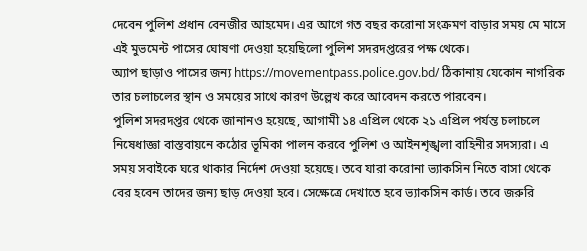দেবেন পুলিশ প্রধান বেনজীর আহমেদ। এর আগে গত বছর করোনা সংক্রমণ বাড়ার সময় মে মাসে এই মুভমেন্ট পাসের ঘোষণা দেওয়া হয়েছিলো পুলিশ সদরদপ্তরের পক্ষ থেকে।
অ্যাপ ছাড়াও পাসের জন্য https://movementpass.police.gov.bd/ ঠিকানায় যেকোন নাগরিক তার চলাচলের স্থান ও সময়ের সাথে কারণ উল্লেখ করে আবেদন করতে পারবেন।
পুলিশ সদরদপ্তর থেকে জানানও হয়েছে, আগামী ১৪ এপ্রিল থেকে ২১ এপ্রিল পর্যন্ত চলাচলে নিষেধাজ্ঞা বাস্তবায়নে কঠোর ভূমিকা পালন করবে পুলিশ ও আইনশৃঙ্খলা বাহিনীর সদস্যরা। এ সময় সবাইকে ঘরে থাকার নির্দেশ দেওয়া হয়েছে। তবে যারা করোনা ভ্যাকসিন নিতে বাসা থেকে বের হবেন তাদের জন্য ছাড় দেওয়া হবে। সেক্ষেত্রে দেখাতে হবে ভ্যাকসিন কার্ড। তবে জরুরি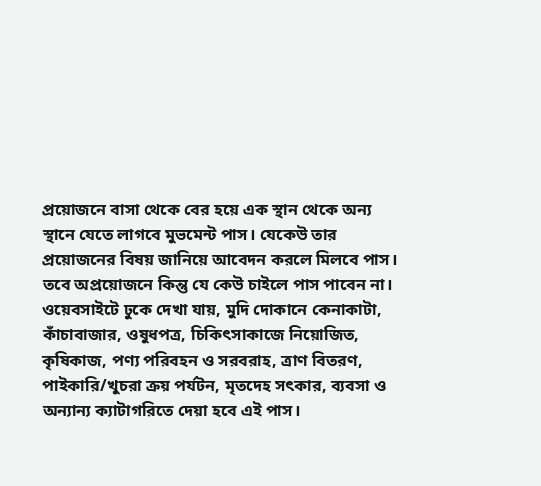প্রয়োজনে বাসা থেকে বের হয়ে এক স্থান থেকে অন্য স্থানে যেতে লাগবে মুভমেন্ট পাস। যেকেউ তার প্রয়োজনের বিষয় জানিয়ে আবেদন করলে মিলবে পাস।
তবে অপ্রয়োজনে কিন্তু যে কেউ চাইলে পাস পাবেন না। ওয়েবসাইটে ঢুকে দেখা যায়, মুদি দোকানে কেনাকাটা, কাঁচাবাজার, ওষুধপত্র, চিকিৎসাকাজে নিয়োজিত, কৃষিকাজ, পণ্য পরিবহন ও সরবরাহ, ত্রাণ বিতরণ, পাইকারি/খুচরা ক্রয় পর্যটন, মৃতদেহ সৎকার, ব্যবসা ও অন্যান্য ক্যাটাগরিতে দেয়া হবে এই পাস।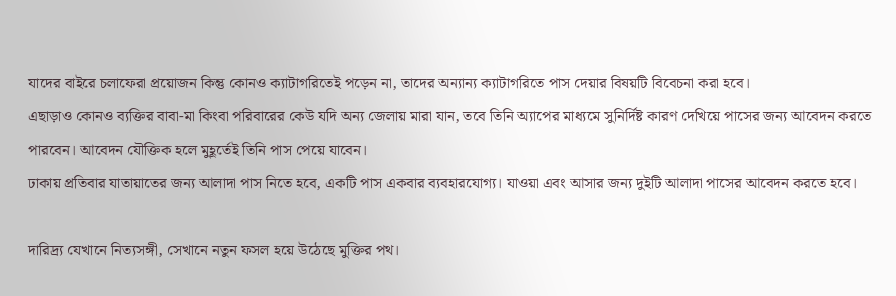যাদের বাইরে চলাফেরা প্রয়োজন কিন্তু কোনও ক্যাটাগরিতেই পড়েন না, তাদের অন্যান্য ক্যাটাগরিতে পাস দেয়ার বিষয়টি বিবেচনা করা হবে।
এছাড়াও কোনও ব্যক্তির বাবা-মা কিংবা পরিবারের কেউ যদি অন্য জেলায় মারা যান, তবে তিনি অ্যাপের মাধ্যমে সুনির্দিষ্ট কারণ দেখিয়ে পাসের জন্য আবেদন করতে পারবেন। আবেদন যৌক্তিক হলে মুহূর্তেই তিনি পাস পেয়ে যাবেন।
ঢাকায় প্রতিবার যাতায়াতের জন্য আলাদা পাস নিতে হবে, একটি পাস একবার ব্যবহারযোগ্য। যাওয়া এবং আসার জন্য দুইটি আলাদা পাসের আবেদন করতে হবে।

দারিদ্র্য যেখানে নিত্যসঙ্গী, সেখানে নতুন ফসল হয়ে উঠেছে মুক্তির পথ।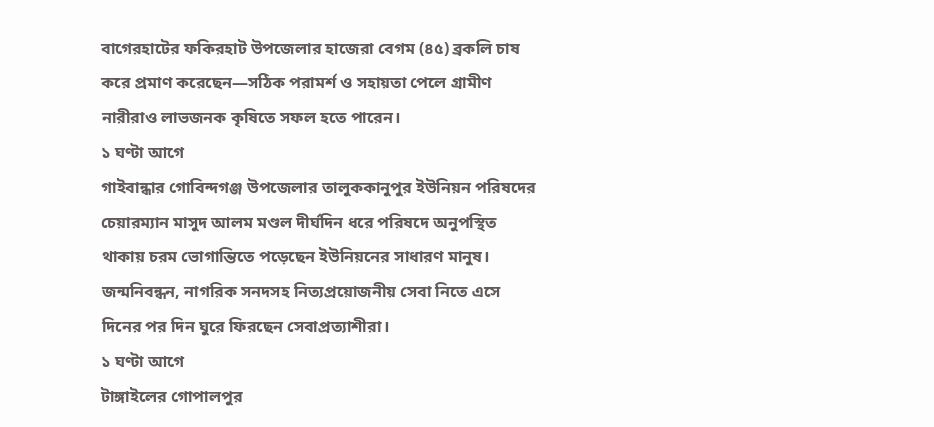বাগেরহাটের ফকিরহাট উপজেলার হাজেরা বেগম (৪৫) ব্রকলি চাষ করে প্রমাণ করেছেন—সঠিক পরামর্শ ও সহায়তা পেলে গ্রামীণ নারীরাও লাভজনক কৃষিতে সফল হতে পারেন।
১ ঘণ্টা আগে
গাইবান্ধার গোবিন্দগঞ্জ উপজেলার তালুককানুপুর ইউনিয়ন পরিষদের চেয়ারম্যান মাসুদ আলম মণ্ডল দীর্ঘদিন ধরে পরিষদে অনুপস্থিত থাকায় চরম ভোগান্তিতে পড়েছেন ইউনিয়নের সাধারণ মানুষ। জন্মনিবন্ধন, নাগরিক সনদসহ নিত্যপ্রয়োজনীয় সেবা নিতে এসে দিনের পর দিন ঘুরে ফিরছেন সেবাপ্রত্যাশীরা।
১ ঘণ্টা আগে
টাঙ্গাইলের গোপালপুর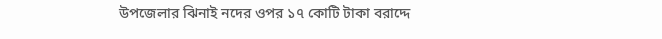উপজেলার ঝিনাই নদের ওপর ১৭ কোটি টাকা বরাদ্দে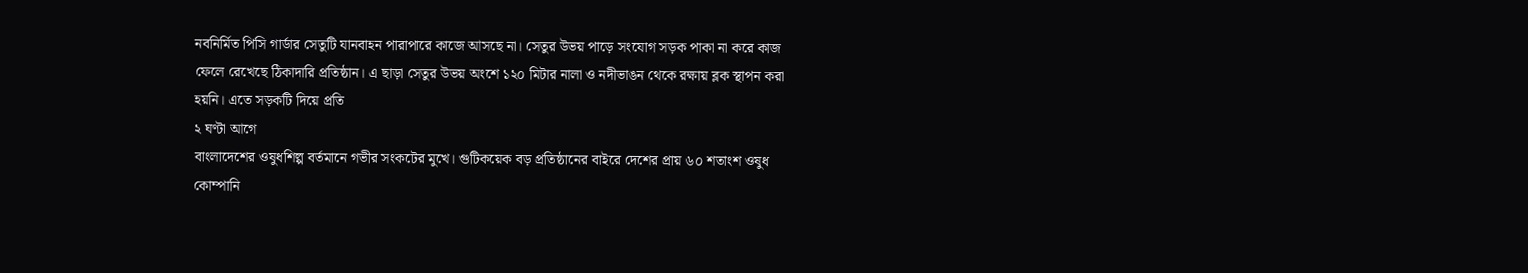নবনির্মিত পিসি গার্ডার সেতুটি যানবাহন পারাপারে কাজে আসছে না। সেতুর উভয় পাড়ে সংযোগ সড়ক পাকা না করে কাজ ফেলে রেখেছে ঠিকাদারি প্রতিষ্ঠান। এ ছাড়া সেতুর উভয় অংশে ১২০ মিটার নালা ও নদীভাঙন থেকে রক্ষায় ব্লক স্থাপন করা হয়নি। এতে সড়কটি দিয়ে প্রতি
২ ঘণ্টা আগে
বাংলাদেশের ওষুধশিল্প বর্তমানে গভীর সংকটের মুখে। গুটিকয়েক বড় প্রতিষ্ঠানের বাইরে দেশের প্রায় ৬০ শতাংশ ওষুধ কোম্পানি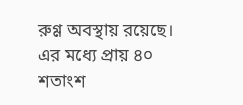রুগ্ণ অবস্থায় রয়েছে। এর মধ্যে প্রায় ৪০ শতাংশ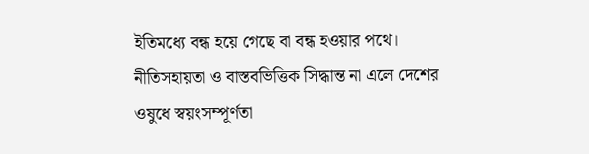ইতিমধ্যে বন্ধ হয়ে গেছে বা বন্ধ হওয়ার পথে। নীতিসহায়তা ও বাস্তবভিত্তিক সিদ্ধান্ত না এলে দেশের ওষুধে স্বয়ংসম্পূর্ণতা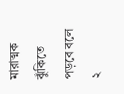মারাত্মক ঝুঁকিতে পড়বে বলে
২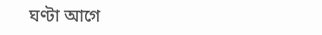ঘণ্টা আগে